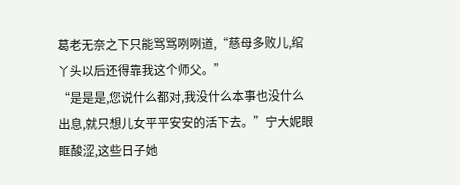葛老无奈之下只能骂骂咧咧道,“慈母多败儿,绾丫头以后还得靠我这个师父。”
“是是是,您说什么都对,我没什么本事也没什么出息,就只想儿女平平安安的活下去。”宁大妮眼眶酸涩,这些日子她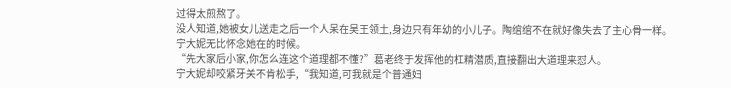过得太煎熬了。
没人知道,她被女儿送走之后一个人呆在吴王领土,身边只有年幼的小儿子。陶绾绾不在就好像失去了主心骨一样。
宁大妮无比怀念她在的时候。
“先大家后小家,你怎么连这个道理都不懂?”葛老终于发挥他的杠精潜质,直接翻出大道理来怼人。
宁大妮却咬紧牙关不肯松手,“我知道,可我就是个普通妇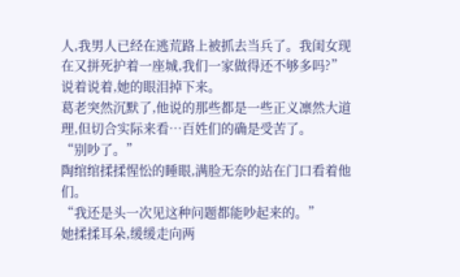人,我男人已经在逃荒路上被抓去当兵了。我闺女现在又拼死护着一座城,我们一家做得还不够多吗?”
说着说着,她的眼泪掉下来。
葛老突然沉默了,他说的那些都是一些正义凛然大道理,但切合实际来看…百姓们的确是受苦了。
“别吵了。”
陶绾绾揉揉惺忪的睡眼,满脸无奈的站在门口看着他们。
“我还是头一次见这种问题都能吵起来的。”
她揉揉耳朵,缓缓走向两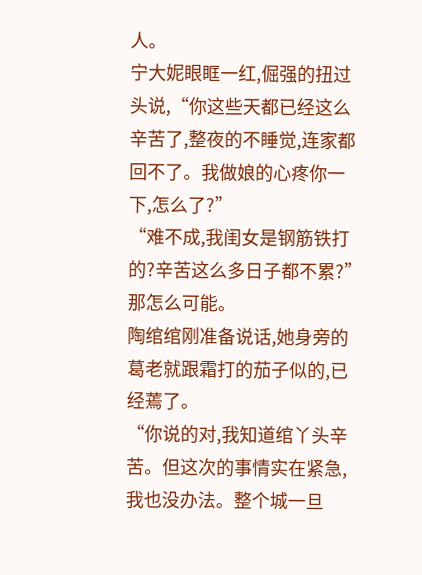人。
宁大妮眼眶一红,倔强的扭过头说,“你这些天都已经这么辛苦了,整夜的不睡觉,连家都回不了。我做娘的心疼你一下,怎么了?”
“难不成,我闺女是钢筋铁打的?辛苦这么多日子都不累?”
那怎么可能。
陶绾绾刚准备说话,她身旁的葛老就跟霜打的茄子似的,已经蔫了。
“你说的对,我知道绾丫头辛苦。但这次的事情实在紧急,我也没办法。整个城一旦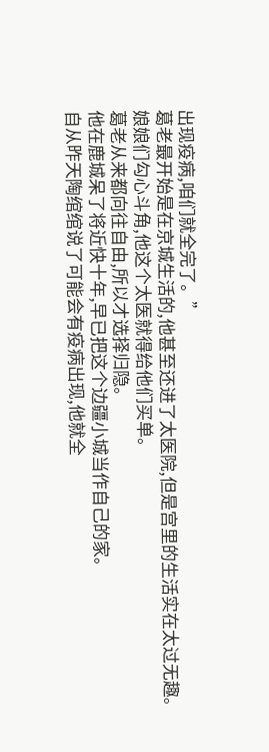出现疫病,咱们就全完了。”
葛老最开始是在京城生活的,他甚至还进了太医院,但是宫里的生活实在太过无趣。
娘娘们勾心斗角,他这个太医就得给他们买单。
葛老从来都向往自由,所以才选择归隐。
他在鹿城呆了将近快十年,早已把这个边疆小城当作自己的家。
自从昨天陶绾绾说了可能会有疫病出现,他就全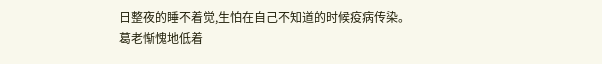日整夜的睡不着觉,生怕在自己不知道的时候疫病传染。
葛老惭愧地低着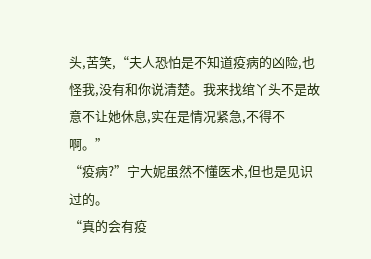头,苦笑,“夫人恐怕是不知道疫病的凶险,也怪我,没有和你说清楚。我来找绾丫头不是故意不让她休息,实在是情况紧急,不得不啊。”
“疫病?”宁大妮虽然不懂医术,但也是见识过的。
“真的会有疫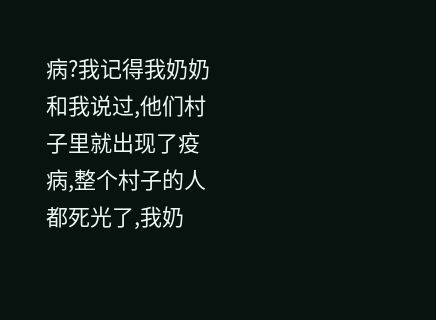病?我记得我奶奶和我说过,他们村子里就出现了疫病,整个村子的人都死光了,我奶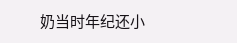奶当时年纪还小